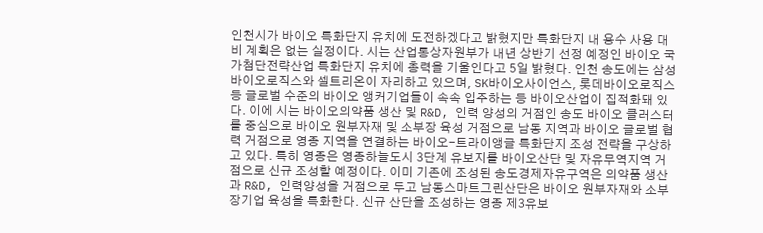인천시가 바이오 특화단지 유치에 도전하겠다고 밝혔지만 특화단지 내 용수 사용 대비 계획은 없는 실정이다. 시는 산업통상자원부가 내년 상반기 선정 예정인 바이오 국가첨단전략산업 특화단지 유치에 총력을 기울인다고 5일 밝혔다. 인천 송도에는 삼성바이오로직스와 셀트리온이 자리하고 있으며, SK바이오사이언스, 롯데바이오로직스 등 글로벌 수준의 바이오 앵커기업들이 속속 입주하는 등 바이오산업이 집적화돼 있다. 이에 시는 바이오의약품 생산 및 R&D, 인력 양성의 거점인 송도 바이오 클러스터를 중심으로 바이오 원부자재 및 소부장 육성 거점으로 남동 지역과 바이오 글로벌 협력 거점으로 영종 지역을 연결하는 바이오-트라이앵글 특화단지 조성 전략을 구상하고 있다. 특히 영종은 영종하늘도시 3단계 유보지를 바이오산단 및 자유무역지역 거점으로 신규 조성할 예정이다. 이미 기존에 조성된 송도경제자유구역은 의약품 생산과 R&D, 인력양성을 거점으로 두고 남동스마트그린산단은 바이오 원부자재와 소부장기업 육성을 특화한다. 신규 산단을 조성하는 영종 제3유보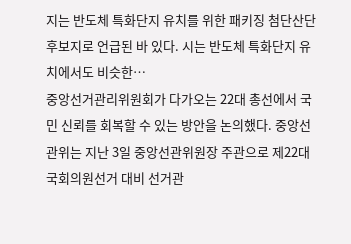지는 반도체 특화단지 유치를 위한 패키징 첨단산단 후보지로 언급된 바 있다. 시는 반도체 특화단지 유치에서도 비슷한…
중앙선거관리위원회가 다가오는 22대 총선에서 국민 신뢰를 회복할 수 있는 방안을 논의했다. 중앙선관위는 지난 3일 중앙선관위원장 주관으로 제22대 국회의원선거 대비 선거관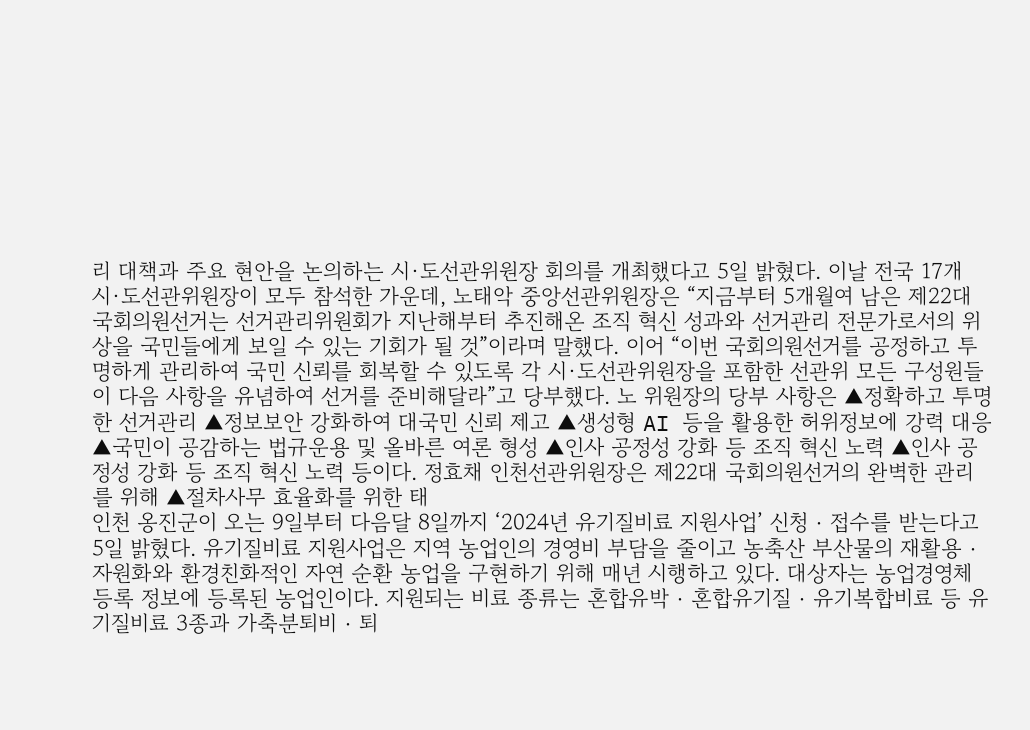리 대책과 주요 현안을 논의하는 시·도선관위원장 회의를 개최했다고 5일 밝혔다. 이날 전국 17개 시·도선관위원장이 모두 참석한 가운데, 노태악 중앙선관위원장은 “지금부터 5개월여 남은 제22대 국회의원선거는 선거관리위원회가 지난해부터 추진해온 조직 혁신 성과와 선거관리 전문가로서의 위상을 국민들에게 보일 수 있는 기회가 될 것”이라며 말했다. 이어 “이번 국회의원선거를 공정하고 투명하게 관리하여 국민 신뢰를 회복할 수 있도록 각 시·도선관위원장을 포함한 선관위 모든 구성원들이 다음 사항을 유념하여 선거를 준비해달라”고 당부했다. 노 위원장의 당부 사항은 ▲정확하고 투명한 선거관리 ▲정보보안 강화하여 대국민 신뢰 제고 ▲생성형 AI 등을 활용한 허위정보에 강력 대응 ▲국민이 공감하는 법규운용 및 올바른 여론 형성 ▲인사 공정성 강화 등 조직 혁신 노력 ▲인사 공정성 강화 등 조직 혁신 노력 등이다. 정효채 인천선관위원장은 제22대 국회의원선거의 완벽한 관리를 위해 ▲절차사무 효율화를 위한 태
인천 옹진군이 오는 9일부터 다음달 8일까지 ‘2024년 유기질비료 지원사업’ 신청‧접수를 받는다고 5일 밝혔다. 유기질비료 지원사업은 지역 농업인의 경영비 부담을 줄이고 농축산 부산물의 재활용‧자원화와 환경친화적인 자연 순환 농업을 구현하기 위해 매년 시행하고 있다. 대상자는 농업경영체 등록 정보에 등록된 농업인이다. 지원되는 비료 종류는 혼합유박‧혼합유기질‧유기복합비료 등 유기질비료 3종과 가축분퇴비‧퇴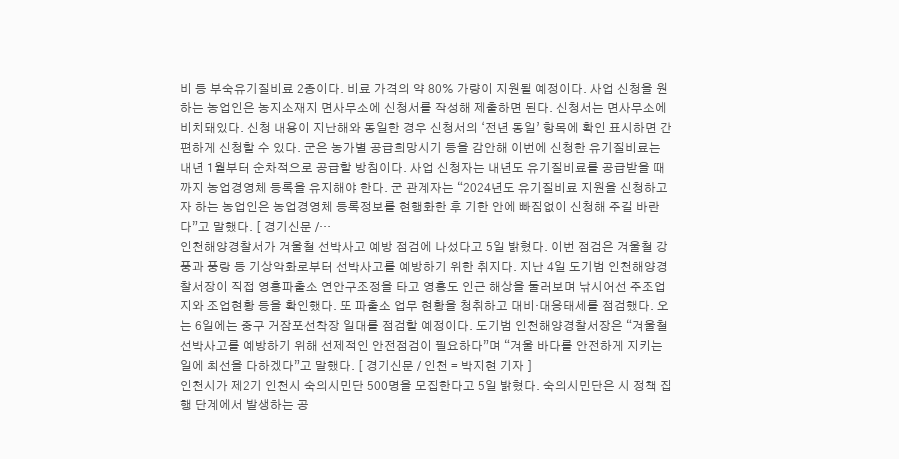비 등 부숙유기질비료 2종이다. 비료 가격의 약 80% 가량이 지원될 예정이다. 사업 신청을 원하는 농업인은 농지소재지 면사무소에 신청서를 작성해 제출하면 된다. 신청서는 면사무소에 비치돼있다. 신청 내용이 지난해와 동일한 경우 신청서의 ‘전년 동일’ 항목에 확인 표시하면 간편하게 신청할 수 있다. 군은 농가별 공급희망시기 등을 감안해 이번에 신청한 유기질비료는 내년 1월부터 순차적으로 공급할 방침이다. 사업 신청자는 내년도 유기질비료를 공급받을 때까지 농업경영체 등록을 유지해야 한다. 군 관계자는 “2024년도 유기질비료 지원을 신청하고자 하는 농업인은 농업경영체 등록정보를 현행화한 후 기한 안에 빠짐없이 신청해 주길 바란다”고 말했다. [ 경기신문 /…
인천해양경찰서가 겨울철 선박사고 예방 점검에 나섰다고 5일 밝혔다. 이번 점검은 겨울철 강풍과 풍랑 등 기상악화로부터 선박사고를 예방하기 위한 취지다. 지난 4일 도기범 인천해양경찰서장이 직접 영흥파출소 연안구조정을 타고 영흥도 인근 해상을 둘러보며 낚시어선 주조업지와 조업현황 등을 확인했다. 또 파출소 업무 현황을 청취하고 대비‧대응태세를 점검했다. 오는 6일에는 중구 거잠포선착장 일대를 점검할 예정이다. 도기범 인천해양경찰서장은 “겨울철 선박사고를 예방하기 위해 선제적인 안전점검이 필요하다”며 “겨울 바다를 안전하게 지키는 일에 최선을 다하겠다”고 말했다. [ 경기신문 / 인천 = 박지현 기자 ]
인천시가 제2기 인천시 숙의시민단 500명을 모집한다고 5일 밝혔다. 숙의시민단은 시 정책 집행 단계에서 발생하는 공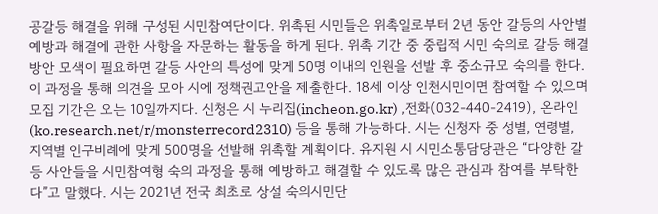공갈등 해결을 위해 구성된 시민참여단이다. 위촉된 시민들은 위촉일로부터 2년 동안 갈등의 사안별 예방과 해결에 관한 사항을 자문하는 활동을 하게 된다. 위촉 기간 중 중립적 시민 숙의로 갈등 해결 방안 모색이 필요하면 갈등 사안의 특성에 맞게 50명 이내의 인원을 선발 후 중소규모 숙의를 한다. 이 과정을 통해 의견을 모아 시에 정책권고안을 제출한다. 18세 이상 인천시민이면 참여할 수 있으며 모집 기간은 오는 10일까지다. 신청은 시 누리집(incheon.go.kr) ,전화(032-440-2419), 온라인(ko.research.net/r/monsterrecord2310) 등을 통해 가능하다. 시는 신청자 중 성별, 연령별, 지역별 인구비례에 맞게 500명을 선발해 위촉할 계획이다. 유지원 시 시민소통담당관은 “다양한 갈등 사안들을 시민참여형 숙의 과정을 통해 예방하고 해결할 수 있도록 많은 관심과 참여를 부탁한다”고 말했다. 시는 2021년 전국 최초로 상설 숙의시민단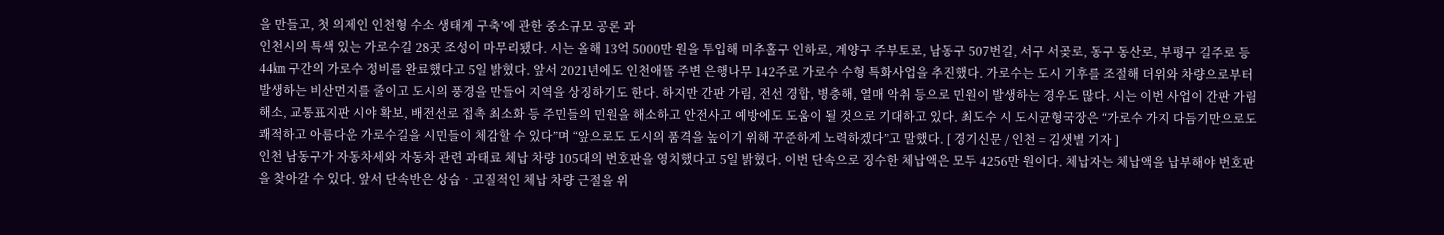을 만들고, 첫 의제인 인천형 수소 생태계 구축’에 관한 중소규모 공론 과
인천시의 특색 있는 가로수길 28곳 조성이 마무리됐다. 시는 올해 13억 5000만 원을 투입해 미추홀구 인하로, 계양구 주부토로, 남동구 507번길, 서구 서곶로, 동구 동산로, 부평구 길주로 등 44㎞ 구간의 가로수 정비를 완료했다고 5일 밝혔다. 앞서 2021년에도 인천애뜰 주변 은행나무 142주로 가로수 수형 특화사업을 추진했다. 가로수는 도시 기후를 조절해 더위와 차량으로부터 발생하는 비산먼지를 줄이고 도시의 풍경을 만들어 지역을 상징하기도 한다. 하지만 간판 가림, 전선 경합, 병충해, 열매 악취 등으로 민원이 발생하는 경우도 많다. 시는 이번 사업이 간판 가림 해소, 교통표지판 시야 확보, 배전선로 접촉 최소화 등 주민들의 민원을 해소하고 안전사고 예방에도 도움이 될 것으로 기대하고 있다. 최도수 시 도시균형국장은 “가로수 가지 다듬기만으로도 쾌적하고 아름다운 가로수길을 시민들이 체감할 수 있다”며 “앞으로도 도시의 품격을 높이기 위해 꾸준하게 노력하겠다”고 말했다. [ 경기신문 / 인천 = 김샛별 기자 ]
인천 남동구가 자동차세와 자동차 관련 과태료 체납 차량 105대의 번호판을 영치했다고 5일 밝혔다. 이번 단속으로 징수한 체납액은 모두 4256만 원이다. 체납자는 체납액을 납부해야 번호판을 찾아갈 수 있다. 앞서 단속반은 상습‧고질적인 체납 차량 근절을 위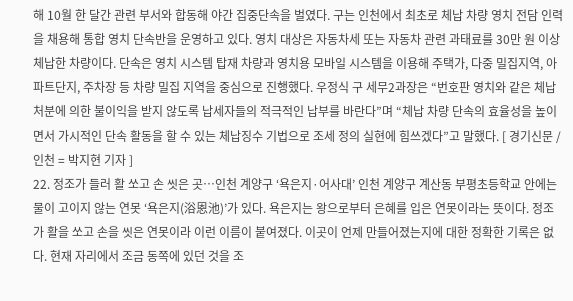해 10월 한 달간 관련 부서와 합동해 야간 집중단속을 벌였다. 구는 인천에서 최초로 체납 차량 영치 전담 인력을 채용해 통합 영치 단속반을 운영하고 있다. 영치 대상은 자동차세 또는 자동차 관련 과태료를 30만 원 이상 체납한 차량이다. 단속은 영치 시스템 탑재 차량과 영치용 모바일 시스템을 이용해 주택가, 다중 밀집지역, 아파트단지, 주차장 등 차량 밀집 지역을 중심으로 진행했다. 우정식 구 세무2과장은 “번호판 영치와 같은 체납처분에 의한 불이익을 받지 않도록 납세자들의 적극적인 납부를 바란다”며 “체납 차량 단속의 효율성을 높이면서 가시적인 단속 활동을 할 수 있는 체납징수 기법으로 조세 정의 실현에 힘쓰겠다”고 말했다. [ 경기신문 / 인천 = 박지현 기자 ]
22. 정조가 들러 활 쏘고 손 씻은 곳…인천 계양구 ‘욕은지·어사대’ 인천 계양구 계산동 부평초등학교 안에는 물이 고이지 않는 연못 ‘욕은지(浴恩池)’가 있다. 욕은지는 왕으로부터 은혜를 입은 연못이라는 뜻이다. 정조가 활을 쏘고 손을 씻은 연못이라 이런 이름이 붙여졌다. 이곳이 언제 만들어졌는지에 대한 정확한 기록은 없다. 현재 자리에서 조금 동쪽에 있던 것을 조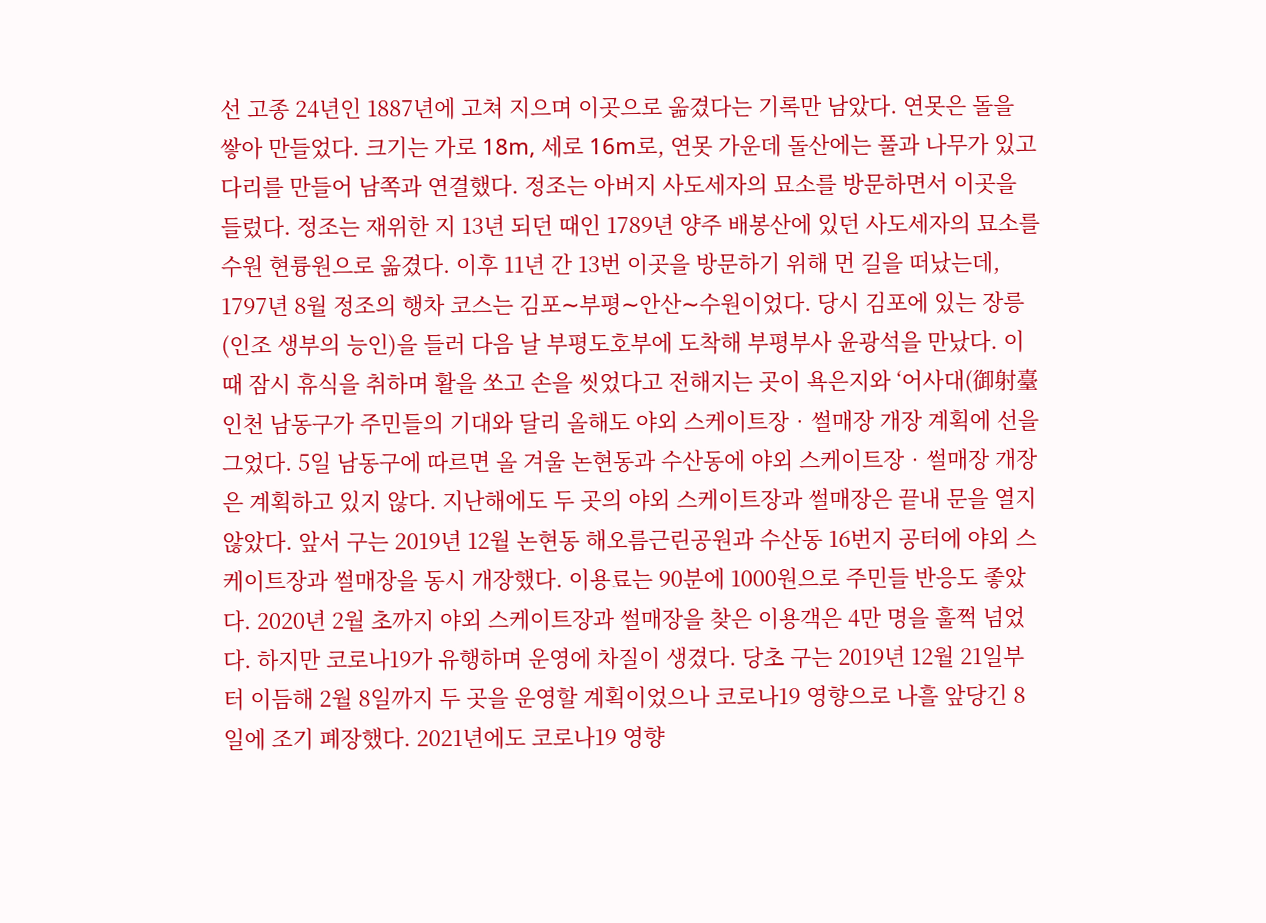선 고종 24년인 1887년에 고쳐 지으며 이곳으로 옮겼다는 기록만 남았다. 연못은 돌을 쌓아 만들었다. 크기는 가로 18m, 세로 16m로, 연못 가운데 돌산에는 풀과 나무가 있고 다리를 만들어 남쪽과 연결했다. 정조는 아버지 사도세자의 묘소를 방문하면서 이곳을 들렀다. 정조는 재위한 지 13년 되던 때인 1789년 양주 배봉산에 있던 사도세자의 묘소를 수원 현륭원으로 옮겼다. 이후 11년 간 13번 이곳을 방문하기 위해 먼 길을 떠났는데, 1797년 8월 정조의 행차 코스는 김포∼부평∼안산∼수원이었다. 당시 김포에 있는 장릉(인조 생부의 능인)을 들러 다음 날 부평도호부에 도착해 부평부사 윤광석을 만났다. 이때 잠시 휴식을 취하며 활을 쏘고 손을 씻었다고 전해지는 곳이 욕은지와 ‘어사대(御射臺
인천 남동구가 주민들의 기대와 달리 올해도 야외 스케이트장‧썰매장 개장 계획에 선을 그었다. 5일 남동구에 따르면 올 겨울 논현동과 수산동에 야외 스케이트장‧썰매장 개장은 계획하고 있지 않다. 지난해에도 두 곳의 야외 스케이트장과 썰매장은 끝내 문을 열지 않았다. 앞서 구는 2019년 12월 논현동 해오름근린공원과 수산동 16번지 공터에 야외 스케이트장과 썰매장을 동시 개장했다. 이용료는 90분에 1000원으로 주민들 반응도 좋았다. 2020년 2월 초까지 야외 스케이트장과 썰매장을 찾은 이용객은 4만 명을 훌쩍 넘었다. 하지만 코로나19가 유행하며 운영에 차질이 생겼다. 당초 구는 2019년 12월 21일부터 이듬해 2월 8일까지 두 곳을 운영할 계획이었으나 코로나19 영향으로 나흘 앞당긴 8일에 조기 폐장했다. 2021년에도 코로나19 영향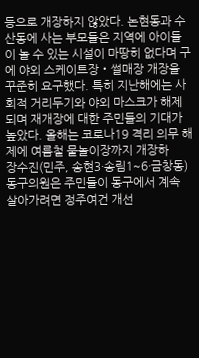등으로 개장하지 않았다. 논현동과 수산동에 사는 부모들은 지역에 아이들이 놀 수 있는 시설이 마땅히 없다며 구에 야외 스케이트장‧썰매장 개장을 꾸준히 요구했다. 특히 지난해에는 사회적 거리두기와 야외 마스크가 해제되며 재개장에 대한 주민들의 기대가 높았다. 올해는 코로나19 격리 의무 해제에 여름철 물놀이장까지 개장하
장수진(민주, 송현3·송림1~6·금창동) 동구의원은 주민들이 동구에서 계속 살아가려면 정주여건 개선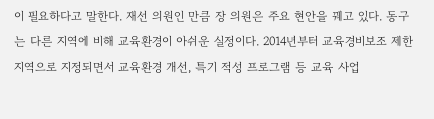이 필요하다고 말한다. 재선 의원인 만큼 장 의원은 주요 현안을 꿰고 있다. 동구는 다른 지역에 비해 교육환경이 아쉬운 실정이다. 2014년부터 교육경비보조 제한 지역으로 지정되면서 교육환경 개선, 특기 적성 프로그램 등 교육 사업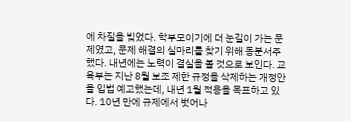에 차질을 빚었다. 학부모이기에 더 눈길이 가는 문제였고, 문제 해결의 실마리를 찾기 위해 동분서주했다. 내년에는 노력이 결실을 볼 것으로 보인다. 교육부는 지난 8월 보조 제한 규정을 삭제하는 개정안을 입법 예고했는데, 내년 1월 적용을 목표하고 있다. 10년 만에 규제에서 벗어나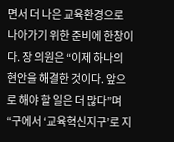면서 더 나은 교육환경으로 나아가기 위한 준비에 한창이다. 장 의원은 “이제 하나의 현안을 해결한 것이다. 앞으로 해야 할 일은 더 많다”며 “구에서 ‘교육혁신지구’로 지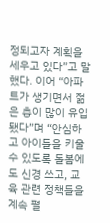정되고자 계획을 세우고 있다”고 말했다. 이어 “아파트가 생기면서 젊은 층이 많이 유입됐다”며 “안심하고 아이들을 키울 수 있도록 돌봄에도 신경 쓰고, 교육 관련 정책들을 계속 펼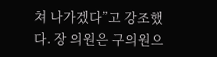쳐 나가겠다”고 강조했다. 장 의원은 구의원으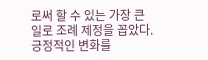로써 할 수 있는 가장 큰 일로 조례 제정을 꼽았다. 긍정적인 변화를